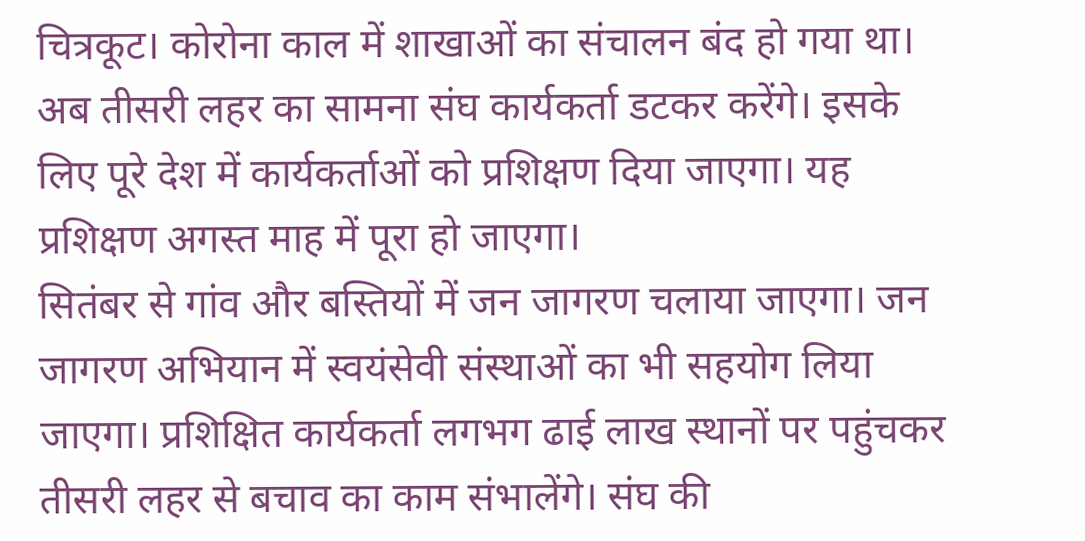चित्रकूट। कोरोना काल में शाखाओं का संचालन बंद हो गया था। अब तीसरी लहर का सामना संघ कार्यकर्ता डटकर करेंगे। इसके लिए पूरे देश में कार्यकर्ताओं को प्रशिक्षण दिया जाएगा। यह प्रशिक्षण अगस्त माह में पूरा हो जाएगा।
सितंबर से गांव और बस्तियों में जन जागरण चलाया जाएगा। जन जागरण अभियान में स्वयंसेवी संस्थाओं का भी सहयोग लिया जाएगा। प्रशिक्षित कार्यकर्ता लगभग ढाई लाख स्थानों पर पहुंचकर तीसरी लहर से बचाव का काम संभालेंगे। संघ की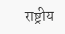राष्ट्रीय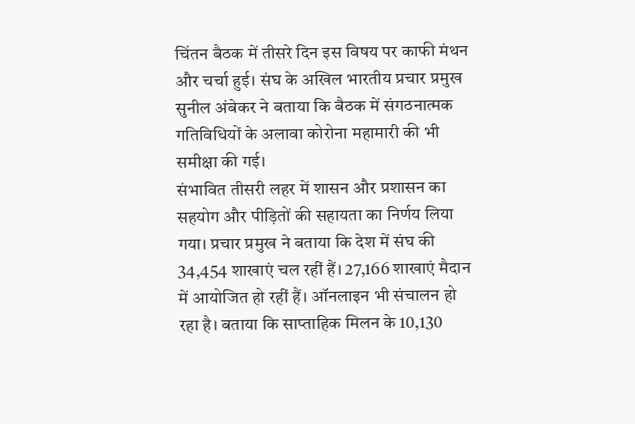चिंतन बैठक में तीसरे दिन इस विषय पर काफी मंथन और चर्चा हुई। संघ के अखिल भारतीय प्रचार प्रमुख सुनील अंबेकर ने बताया कि बैठक में संगठनात्मक गतिविधियों के अलावा कोरोना महामारी की भी समीक्षा की गई।
संभावित तीसरी लहर में शासन और प्रशासन का सहयोग और पीड़ितों की सहायता का निर्णय लिया गया। प्रचार प्रमुख ने बताया कि देश में संघ की 34,454 शाखाएं चल रहीं हैं। 27,166 शाखाएं मैदान में आयोजित हो रहीं हैं। ऑनलाइन भी संचालन हो रहा है। बताया कि साप्ताहिक मिलन के 10,130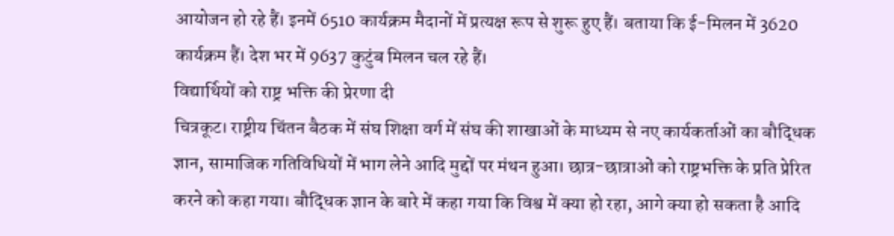आयोजन हो रहे हैं। इनमें 6510 कार्यक्रम मैदानों में प्रत्यक्ष रूप से शुरू हुए हैं। बताया कि ई-मिलन में 3620 कार्यक्रम हैं। देश भर में 9637 कुटुंब मिलन चल रहे हैं।
विद्यार्थियों को राष्ट्र भक्ति की प्रेरणा दी
चित्रकूट। राष्ट्रीय चिंतन बैठक में संघ शिक्षा वर्ग में संघ की शाखाओं के माध्यम से नए कार्यकर्ताओं का बौद्धिक ज्ञान, सामाजिक गतिविधियों में भाग लेने आदि मुद्दों पर मंथन हुआ। छात्र-छात्राओं को राष्ट्रभक्ति के प्रति प्रेरित करने को कहा गया। बौद्धिक ज्ञान के बारे में कहा गया कि विश्व में क्या हो रहा, आगे क्या हो सकता है आदि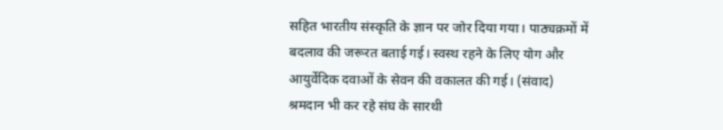सहित भारतीय संस्कृति के ज्ञान पर जोर दिया गया। पाठ्यक्रमों में बदलाव की जरूरत बताई गई। स्वस्थ रहने के लिए योग और आयुर्वेदिक दवाओं के सेवन की वकालत की गई। (संवाद)
श्रमदान भी कर रहे संघ के सारथी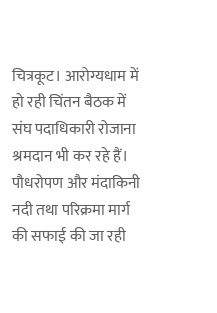चित्रकूट। आरोग्यधाम में हो रही चिंतन बैठक में संघ पदाधिकारी रोजाना श्रमदान भी कर रहे हैं। पौधरोपण और मंदाकिनी नदी तथा परिक्रमा मार्ग की सफाई की जा रही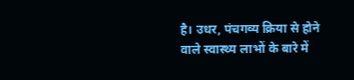है। उधर, पंचगव्य क्रिया से होने वाले स्वास्थ्य लाभों के बारे में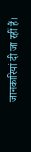जानकारियां दी जा रहीं हैं।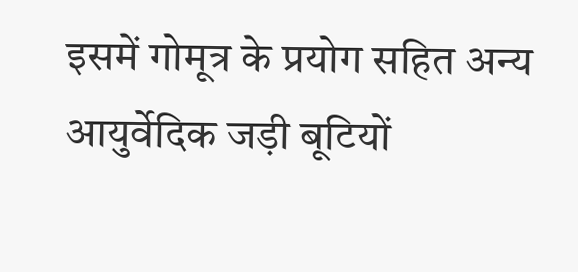इसमें गोमूत्र के प्रयोग सहित अन्य आयुर्वेदिक जड़ी बूटियों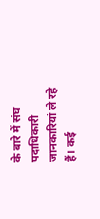के बारे में संघ पदाधिकारी जानकारियां ले रहे हैं। कई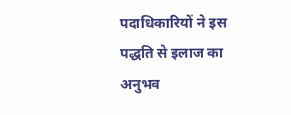पदाधिकारियों ने इस पद्धति से इलाज का अनुभव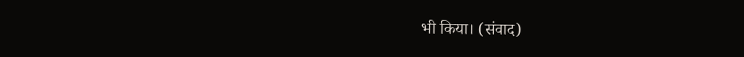भी किया। (संवाद)